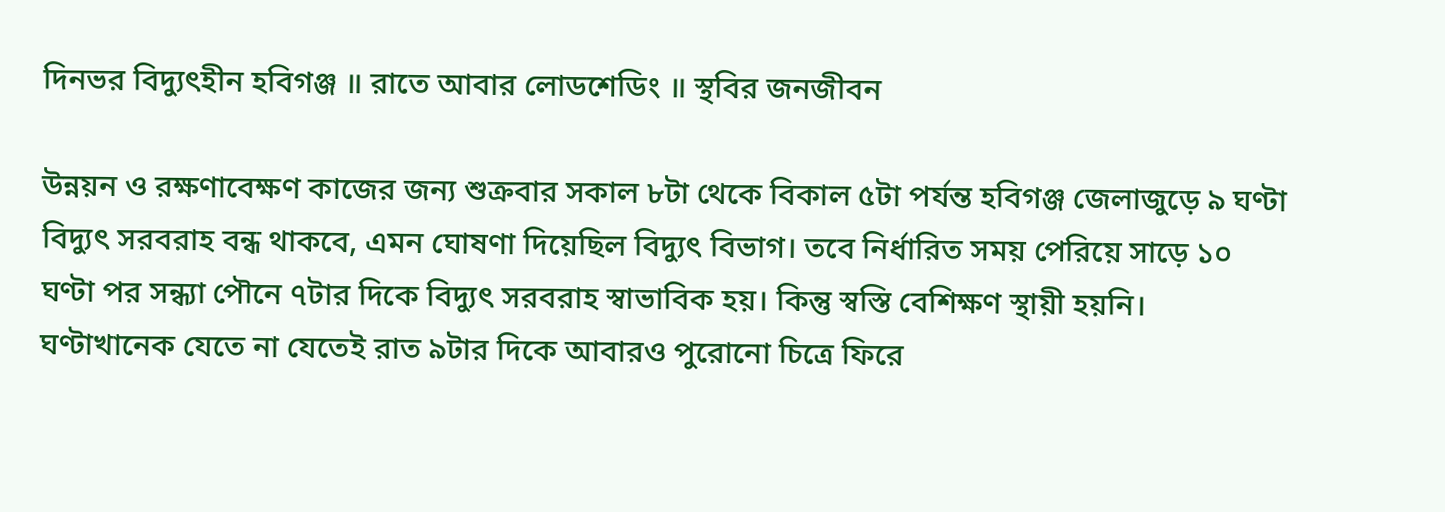দিনভর বিদ্যুৎহীন হবিগঞ্জ ॥ রাতে আবার লোডশেডিং ॥ স্থবির জনজীবন

উন্নয়ন ও রক্ষণাবেক্ষণ কাজের জন্য শুক্রবার সকাল ৮টা থেকে বিকাল ৫টা পর্যন্ত হবিগঞ্জ জেলাজুড়ে ৯ ঘণ্টা বিদ্যুৎ সরবরাহ বন্ধ থাকবে, এমন ঘোষণা দিয়েছিল বিদ্যুৎ বিভাগ। তবে নির্ধারিত সময় পেরিয়ে সাড়ে ১০ ঘণ্টা পর সন্ধ্যা পৌনে ৭টার দিকে বিদ্যুৎ সরবরাহ স্বাভাবিক হয়। কিন্তু স্বস্তি বেশিক্ষণ স্থায়ী হয়নি। ঘণ্টাখানেক যেতে না যেতেই রাত ৯টার দিকে আবারও পুরোনো চিত্রে ফিরে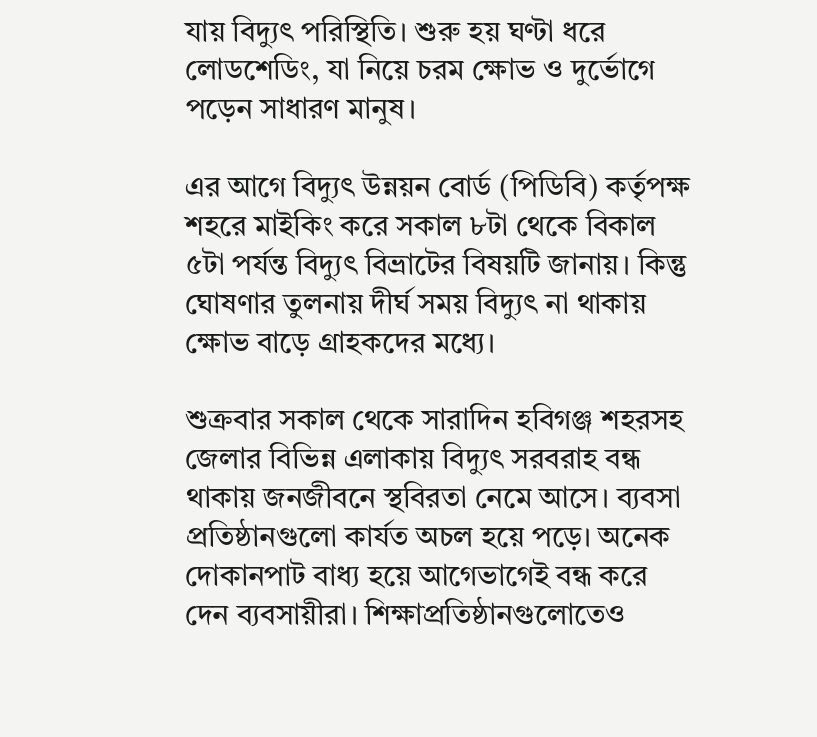যায় বিদ্যুৎ পরিস্থিতি। শুরু হয় ঘণ্টা ধরে লোডশেডিং, যা নিয়ে চরম ক্ষোভ ও দুর্ভোগে পড়েন সাধারণ মানুষ।

এর আগে বিদ্যুৎ উন্নয়ন বোর্ড (পিডিবি) কর্তৃপক্ষ শহরে মাইকিং করে সকাল ৮টা থেকে বিকাল ৫টা পর্যন্ত বিদ্যুৎ বিভ্রাটের বিষয়টি জানায়। কিন্তু ঘোষণার তুলনায় দীর্ঘ সময় বিদ্যুৎ না থাকায় ক্ষোভ বাড়ে গ্রাহকদের মধ্যে।

শুক্রবার সকাল থেকে সারাদিন হবিগঞ্জ শহরসহ জেলার বিভিন্ন এলাকায় বিদ্যুৎ সরবরাহ বন্ধ থাকায় জনজীবনে স্থবিরতা নেমে আসে। ব্যবসা প্রতিষ্ঠানগুলো কার্যত অচল হয়ে পড়ে। অনেক দোকানপাট বাধ্য হয়ে আগেভাগেই বন্ধ করে দেন ব্যবসায়ীরা। শিক্ষাপ্রতিষ্ঠানগুলোতেও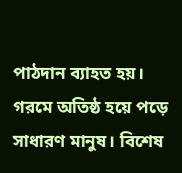পাঠদান ব্যাহত হয়। গরমে অতিষ্ঠ হয়ে পড়ে সাধারণ মানুষ। বিশেষ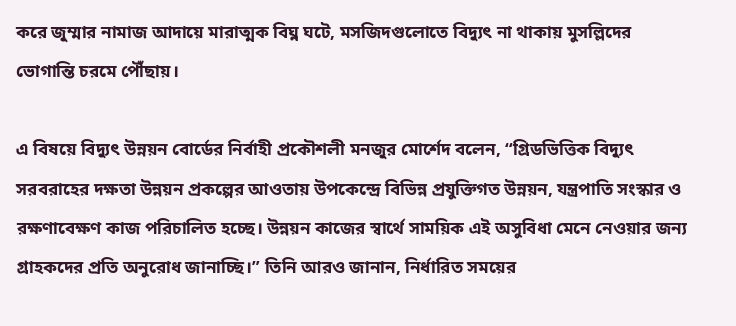করে জুম্মার নামাজ আদায়ে মারাত্মক বিঘ্ন ঘটে, মসজিদগুলোতে বিদ্যুৎ না থাকায় মুসল্লিদের ভোগান্তি চরমে পৌঁছায়।

এ বিষয়ে বিদ্যুৎ উন্নয়ন বোর্ডের নির্বাহী প্রকৌশলী মনজুর মোর্শেদ বলেন, “গ্রিডভিত্তিক বিদ্যুৎ সরবরাহের দক্ষতা উন্নয়ন প্রকল্পের আওতায় উপকেন্দ্রে বিভিন্ন প্রযুক্তিগত উন্নয়ন, যন্ত্রপাতি সংস্কার ও রক্ষণাবেক্ষণ কাজ পরিচালিত হচ্ছে। উন্নয়ন কাজের স্বার্থে সাময়িক এই অসুবিধা মেনে নেওয়ার জন্য গ্রাহকদের প্রতি অনুরোধ জানাচ্ছি।” তিনি আরও জানান, নির্ধারিত সময়ের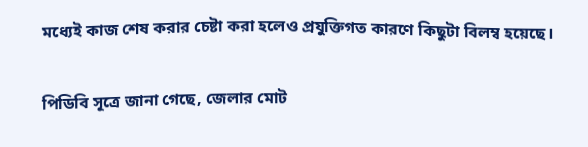মধ্যেই কাজ শেষ করার চেষ্টা করা হলেও প্রযুক্তিগত কারণে কিছুটা বিলম্ব হয়েছে।

পিডিবি সূত্রে জানা গেছে, জেলার মোট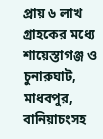প্রায় ৬ লাখ গ্রাহকের মধ্যে শায়েস্তাগঞ্জ ও চুনারুঘাট, মাধবপুর, বানিয়াচংসহ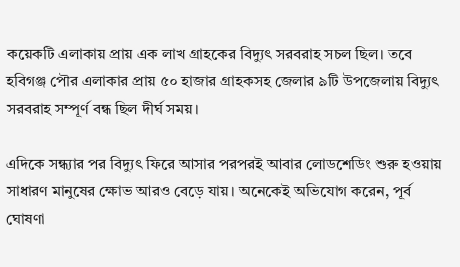কয়েকটি এলাকায় প্রায় এক লাখ গ্রাহকের বিদ্যুৎ সরবরাহ সচল ছিল। তবে হবিগঞ্জ পৌর এলাকার প্রায় ৫০ হাজার গ্রাহকসহ জেলার ৯টি উপজেলায় বিদ্যুৎ সরবরাহ সম্পূর্ণ বন্ধ ছিল দীর্ঘ সময়।

এদিকে সন্ধ্যার পর বিদ্যুৎ ফিরে আসার পরপরই আবার লোডশেডিং শুরু হওয়ায় সাধারণ মানুষের ক্ষোভ আরও বেড়ে যায়। অনেকেই অভিযোগ করেন, পূর্ব ঘোষণা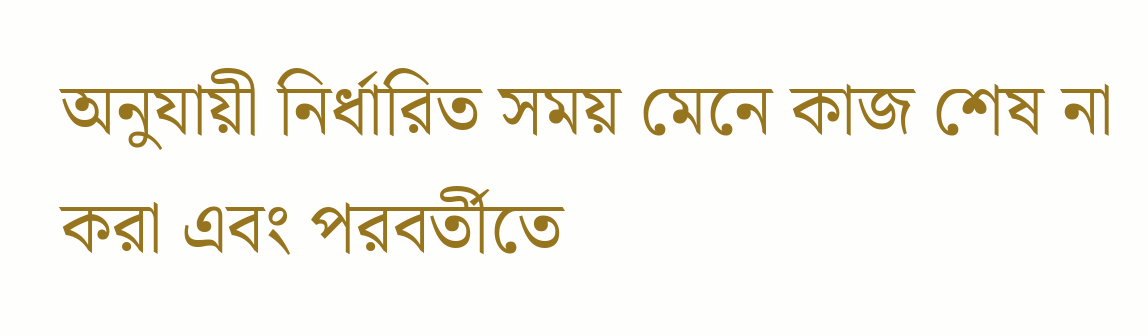অনুযায়ী নির্ধারিত সময় মেনে কাজ শেষ না করা এবং পরবর্তীতে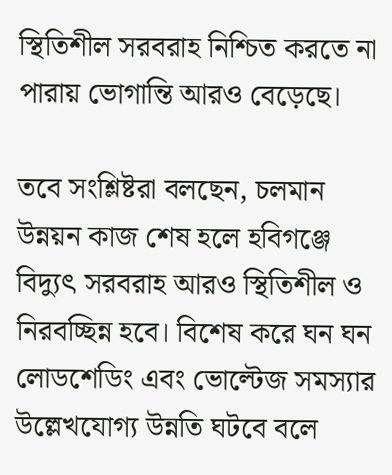স্থিতিশীল সরবরাহ নিশ্চিত করতে না পারায় ভোগান্তি আরও বেড়েছে।

তবে সংশ্লিষ্টরা বলছেন, চলমান উন্নয়ন কাজ শেষ হলে হবিগঞ্জে বিদ্যুৎ সরবরাহ আরও স্থিতিশীল ও নিরবচ্ছিন্ন হবে। বিশেষ করে ঘন ঘন লোডশেডিং এবং ভোল্টেজ সমস্যার উল্লেখযোগ্য উন্নতি ঘটবে বলে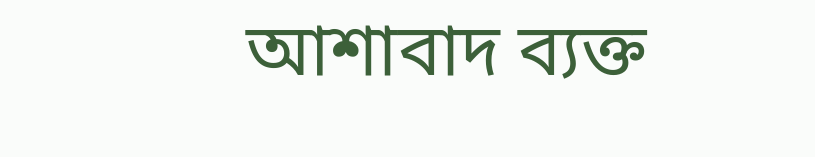আশাবাদ ব্যক্ত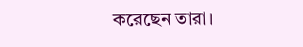করেছেন তারা।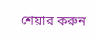শেয়ার করুন